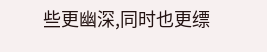些更幽深,同时也更缥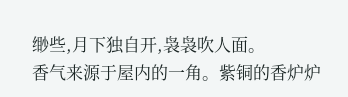缈些,月下独自开,袅袅吹人面。
香气来源于屋内的一角。紫铜的香炉炉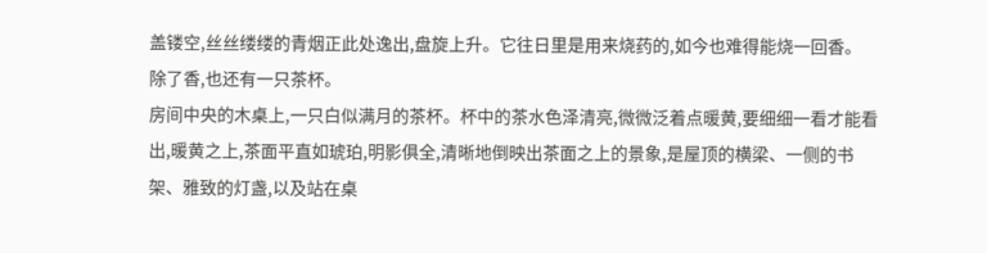盖镂空,丝丝缕缕的青烟正此处逸出,盘旋上升。它往日里是用来烧药的,如今也难得能烧一回香。
除了香,也还有一只茶杯。
房间中央的木桌上,一只白似满月的茶杯。杯中的茶水色泽清亮,微微泛着点暖黄,要细细一看才能看出,暖黄之上,茶面平直如琥珀,明影俱全,清晰地倒映出茶面之上的景象,是屋顶的横梁、一侧的书架、雅致的灯盏,以及站在桌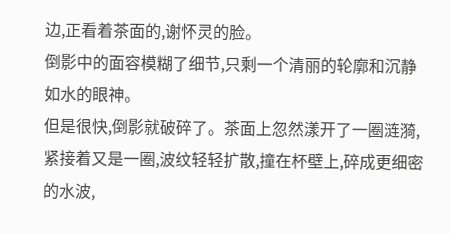边,正看着茶面的,谢怀灵的脸。
倒影中的面容模糊了细节,只剩一个清丽的轮廓和沉静如水的眼神。
但是很快,倒影就破碎了。茶面上忽然漾开了一圈涟漪,紧接着又是一圈,波纹轻轻扩散,撞在杯壁上,碎成更细密的水波,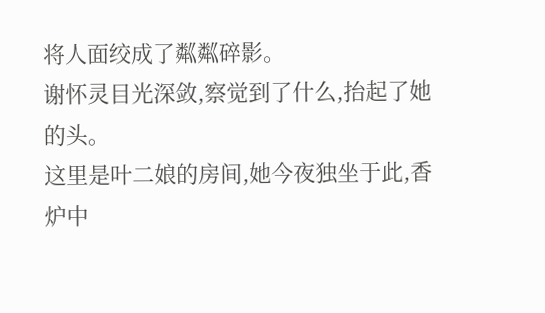将人面绞成了粼粼碎影。
谢怀灵目光深敛,察觉到了什么,抬起了她的头。
这里是叶二娘的房间,她今夜独坐于此,香炉中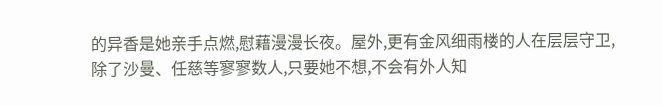的异香是她亲手点燃,慰藉漫漫长夜。屋外,更有金风细雨楼的人在层层守卫,除了沙曼、任慈等寥寥数人,只要她不想,不会有外人知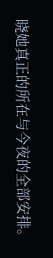晓她真正的所在与今夜的全部安排。